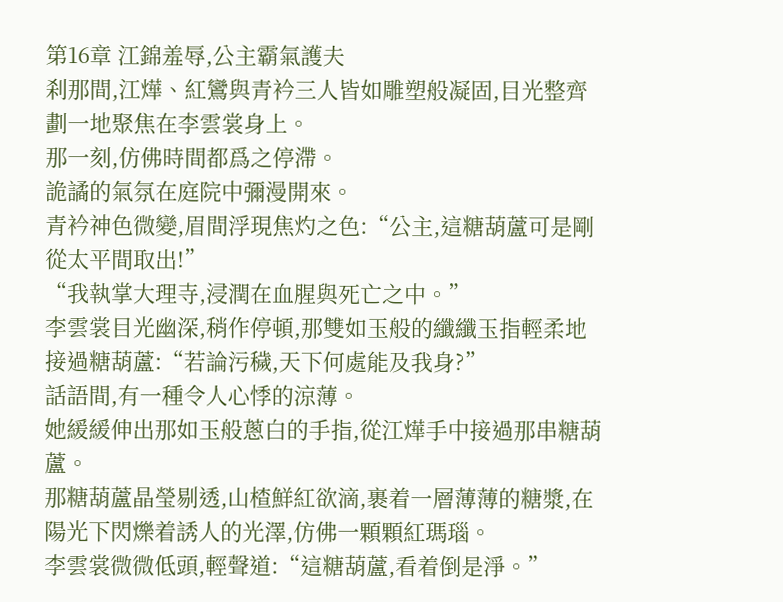第16章 江錦羞辱,公主霸氣護夫
刹那間,江燁、紅鸞與青衿三人皆如雕塑般凝固,目光整齊劃一地聚焦在李雲裳身上。
那一刻,仿佛時間都爲之停滯。
詭譎的氣氛在庭院中彌漫開來。
青衿神色微變,眉間浮現焦灼之色:“公主,這糖葫蘆可是剛從太平間取出!”
“我執掌大理寺,浸潤在血腥與死亡之中。”
李雲裳目光幽深,稍作停頓,那雙如玉般的纖纖玉指輕柔地接過糖葫蘆:“若論污穢,天下何處能及我身?”
話語間,有一種令人心悸的涼薄。
她緩緩伸出那如玉般蔥白的手指,從江燁手中接過那串糖葫蘆。
那糖葫蘆晶瑩剔透,山楂鮮紅欲滴,裹着一層薄薄的糖漿,在陽光下閃爍着誘人的光澤,仿佛一顆顆紅瑪瑙。
李雲裳微微低頭,輕聲道:“這糖葫蘆,看着倒是淨。”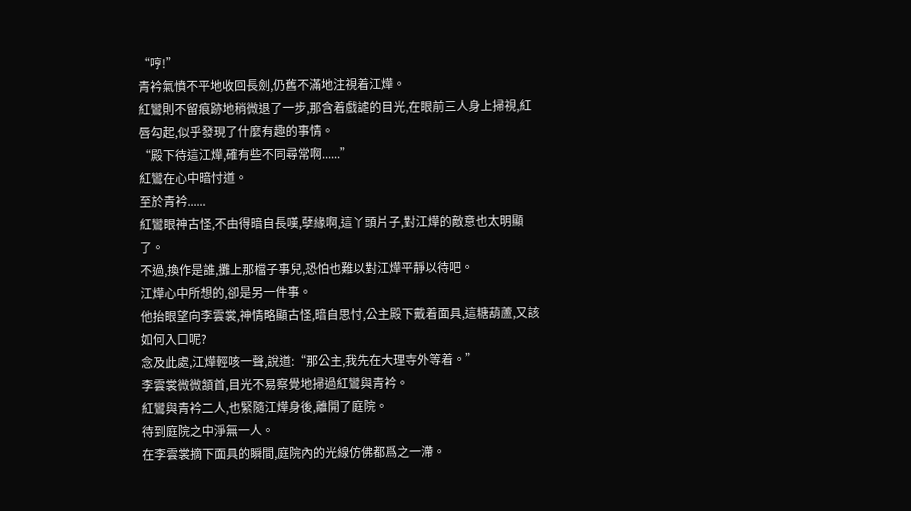“哼!”
青衿氣憤不平地收回長劍,仍舊不滿地注視着江燁。
紅鸞則不留痕跡地稍微退了一步,那含着戲謔的目光,在眼前三人身上掃視,紅唇勾起,似乎發現了什麼有趣的事情。
“殿下待這江燁,確有些不同尋常啊......”
紅鸞在心中暗忖道。
至於青衿......
紅鸞眼神古怪,不由得暗自長嘆,孽緣啊,這丫頭片子,對江燁的敵意也太明顯了。
不過,換作是誰,攤上那檔子事兒,恐怕也難以對江燁平靜以待吧。
江燁心中所想的,卻是另一件事。
他抬眼望向李雲裳,神情略顯古怪,暗自思忖,公主殿下戴着面具,這糖葫蘆,又該如何入口呢?
念及此處,江燁輕咳一聲,說道:“那公主,我先在大理寺外等着。”
李雲裳微微頷首,目光不易察覺地掃過紅鸞與青衿。
紅鸞與青衿二人,也緊隨江燁身後,離開了庭院。
待到庭院之中淨無一人。
在李雲裳摘下面具的瞬間,庭院內的光線仿佛都爲之一滯。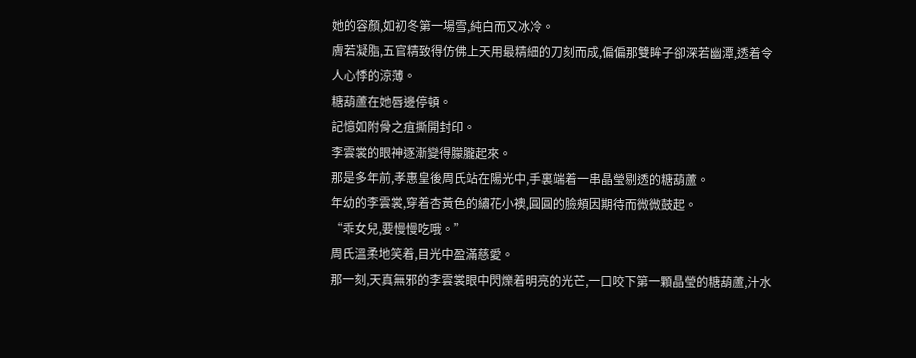她的容顏,如初冬第一場雪,純白而又冰冷。
膚若凝脂,五官精致得仿佛上天用最精細的刀刻而成,偏偏那雙眸子卻深若幽潭,透着令人心悸的涼薄。
糖葫蘆在她唇邊停頓。
記憶如附骨之疽撕開封印。
李雲裳的眼神逐漸變得朦朧起來。
那是多年前,孝惠皇後周氏站在陽光中,手裏端着一串晶瑩剔透的糖葫蘆。
年幼的李雲裳,穿着杏黃色的繡花小襖,圓圓的臉頰因期待而微微鼓起。
“乖女兒,要慢慢吃哦。”
周氏溫柔地笑着,目光中盈滿慈愛。
那一刻,天真無邪的李雲裳眼中閃爍着明亮的光芒,一口咬下第一顆晶瑩的糖葫蘆,汁水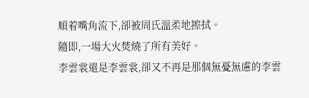順着嘴角流下,卻被周氏溫柔地擦拭。
隨即,一場大火焚燒了所有美好。
李雲裳還是李雲裳,卻又不再是那個無憂無慮的李雲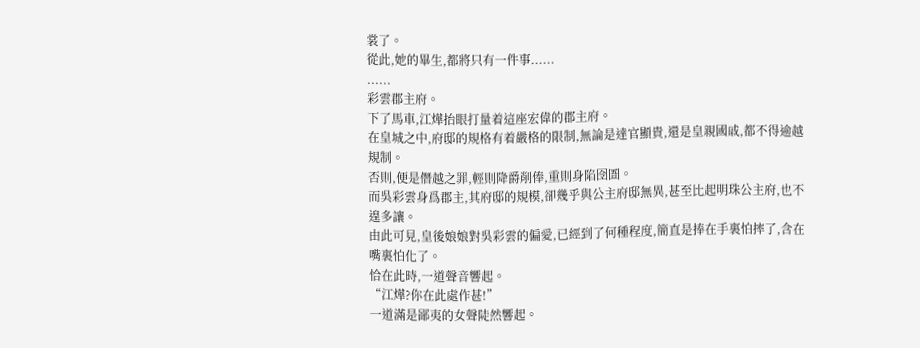裳了。
從此,她的畢生,都將只有一件事......
......
彩雲郡主府。
下了馬車,江燁抬眼打量着這座宏偉的郡主府。
在皇城之中,府邸的規格有着嚴格的限制,無論是達官顯貴,還是皇親國戚,都不得逾越規制。
否則,便是僭越之罪,輕則降爵削俸,重則身陷囹圄。
而吳彩雲身爲郡主,其府邸的規模,卻幾乎與公主府邸無異,甚至比起明珠公主府,也不遑多讓。
由此可見,皇後娘娘對吳彩雲的偏愛,已經到了何種程度,簡直是捧在手裏怕摔了,含在嘴裏怕化了。
恰在此時,一道聲音響起。
“江燁?你在此處作甚!”
一道滿是鄙夷的女聲陡然響起。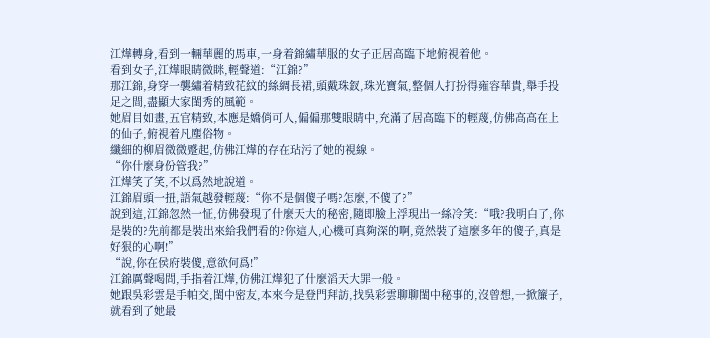江燁轉身,看到一輛華麗的馬車,一身着錦繡華服的女子正居高臨下地俯視着他。
看到女子,江燁眼睛微眯,輕聲道:“江錦?”
那江錦,身穿一襲繡着精致花紋的絲綢長裙,頭戴珠釵,珠光寶氣,整個人打扮得雍容華貴,舉手投足之間,盡顯大家閨秀的風範。
她眉目如畫,五官精致,本應是嬌俏可人,偏偏那雙眼睛中,充滿了居高臨下的輕蔑,仿佛高高在上的仙子,俯視着凡塵俗物。
纖細的柳眉微微蹙起,仿佛江燁的存在玷污了她的視線。
“你什麼身份管我?”
江燁笑了笑,不以爲然地說道。
江錦眉頭一扭,語氣越發輕蔑:“你不是個傻子嗎?怎麼,不傻了?”
說到這,江錦忽然一怔,仿佛發現了什麼天大的秘密,隨即臉上浮現出一絲冷笑:“哦?我明白了,你是裝的?先前都是裝出來給我們看的?你這人,心機可真夠深的啊,竟然裝了這麼多年的傻子,真是好狠的心啊!”
“說,你在侯府裝傻,意欲何爲!”
江錦厲聲喝問,手指着江燁,仿佛江燁犯了什麼滔天大罪一般。
她跟吳彩雲是手帕交,閨中密友,本來今是登門拜訪,找吳彩雲聊聊閨中秘事的,沒曾想,一掀簾子,就看到了她最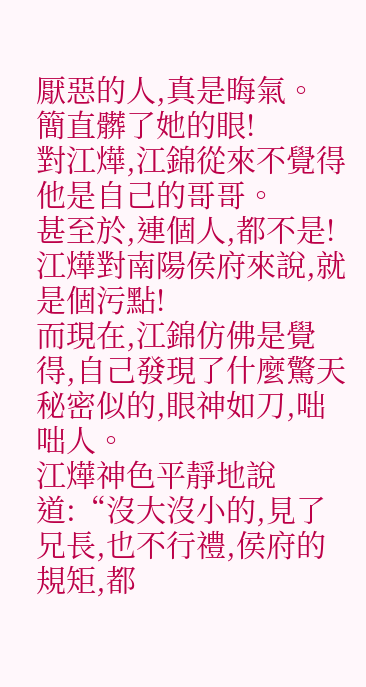厭惡的人,真是晦氣。
簡直髒了她的眼!
對江燁,江錦從來不覺得他是自己的哥哥。
甚至於,連個人,都不是!
江燁對南陽侯府來說,就是個污點!
而現在,江錦仿佛是覺得,自己發現了什麼驚天秘密似的,眼神如刀,咄咄人。
江燁神色平靜地說道:“沒大沒小的,見了兄長,也不行禮,侯府的規矩,都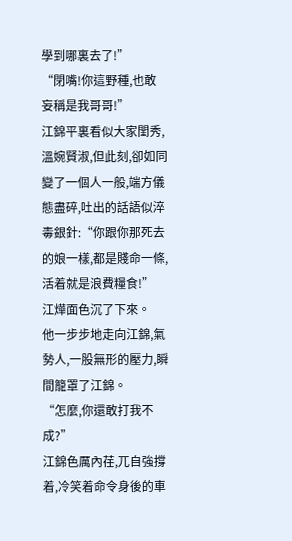學到哪裏去了!”
“閉嘴!你這野種,也敢妄稱是我哥哥!”
江錦平裏看似大家閨秀,溫婉賢淑,但此刻,卻如同變了一個人一般,端方儀態盡碎,吐出的話語似淬毒銀針:“你跟你那死去的娘一樣,都是賤命一條,活着就是浪費糧食!”
江燁面色沉了下來。
他一步步地走向江錦,氣勢人,一股無形的壓力,瞬間籠罩了江錦。
“怎麼,你還敢打我不成?”
江錦色厲內荏,兀自強撐着,冷笑着命令身後的車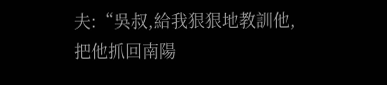夫:“吳叔,給我狠狠地教訓他,把他抓回南陽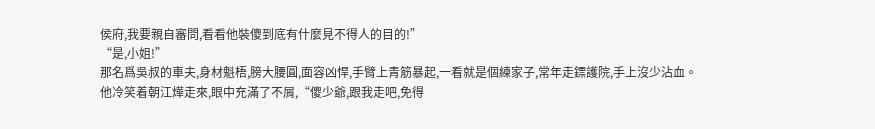侯府,我要親自審問,看看他裝傻到底有什麼見不得人的目的!”
“是,小姐!”
那名爲吳叔的車夫,身材魁梧,膀大腰圓,面容凶悍,手臂上青筋暴起,一看就是個練家子,常年走鏢護院,手上沒少沾血。
他冷笑着朝江燁走來,眼中充滿了不屑,“傻少爺,跟我走吧,免得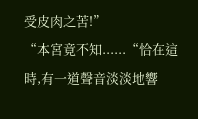受皮肉之苦!”
“本宮竟不知......“恰在這時,有一道聲音淡淡地響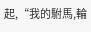起,“我的駙馬,輪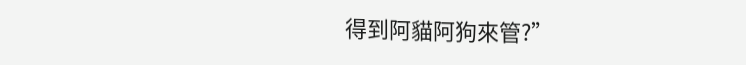得到阿貓阿狗來管?”